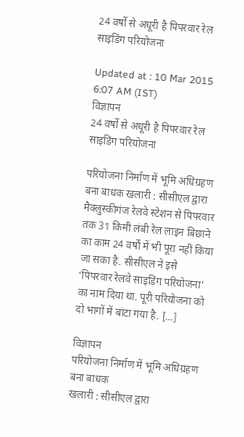24 वर्षो से अधूरी है पिपरवार रेल साइडिंग परियोजना

Updated at : 10 Mar 2015 6:07 AM (IST)
विज्ञापन
24 वर्षो से अधूरी है पिपरवार रेल साइडिंग परियोजना

परियोजना निर्माण में भूमि अधिग्रहण बना बाधक खलारी : सीसीएल द्वारा मैक्लुस्कीगंज रेलवे स्टेशन से पिपरवार तक 31 किमी लंबी रेल लाइन बिछाने का काम 24 वर्षो में भी पूरा नहीं किया जा सका है. सीसीएल ने इसे ‘पिपरवार रेलवे साइडिंग परियोजना’ का नाम दिया था. पूरी परियोजना को दो भागों में बांटा गया है. […]

विज्ञापन
परियोजना निर्माण में भूमि अधिग्रहण बना बाधक
खलारी : सीसीएल द्वारा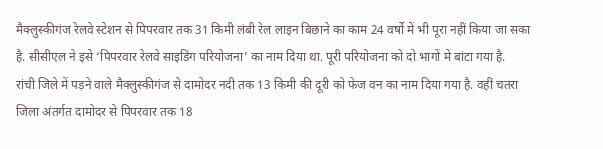मैक्लुस्कीगंज रेलवे स्टेशन से पिपरवार तक 31 किमी लंबी रेल लाइन बिछाने का काम 24 वर्षो में भी पूरा नहीं किया जा सका है. सीसीएल ने इसे ‘पिपरवार रेलवे साइडिंग परियोजना’ का नाम दिया था. पूरी परियोजना को दो भागों में बांटा गया है.
रांची जिले में पड़ने वाले मैक्लुस्कीगंज से दामोदर नदी तक 13 किमी की दूरी को फेज वन का नाम दिया गया है. वहीं चतरा जिला अंतर्गत दामोदर से पिपरवार तक 18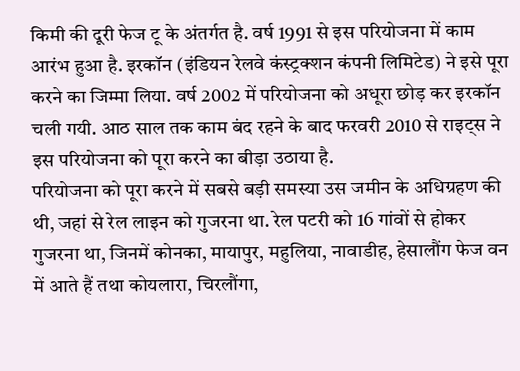किमी की दूरी फेज टू के अंतर्गत है. वर्ष 1991 से इस परियोजना में काम आरंभ हुआ है. इरकॉन (इंडियन रेलवे कंस्ट्रक्शन कंपनी लिमिटेड) ने इसे पूरा करने का जिम्मा लिया. वर्ष 2002 में परियोजना को अधूरा छोड़ कर इरकॉन चली गयी. आठ साल तक काम बंद रहने के बाद फरवरी 2010 से राइट्स ने इस परियोजना को पूरा करने का बीड़ा उठाया है.
परियोजना को पूरा करने में सबसे बड़ी समस्या उस जमीन के अधिग्रहण की थी, जहां से रेल लाइन को गुजरना था. रेल पटरी को 16 गांवों से होकर गुजरना था, जिनमें कोनका, मायापुर, महुलिया, नावाडीह, हेसालौंग फेज वन में आते हैं तथा कोयलारा, चिरलौंगा,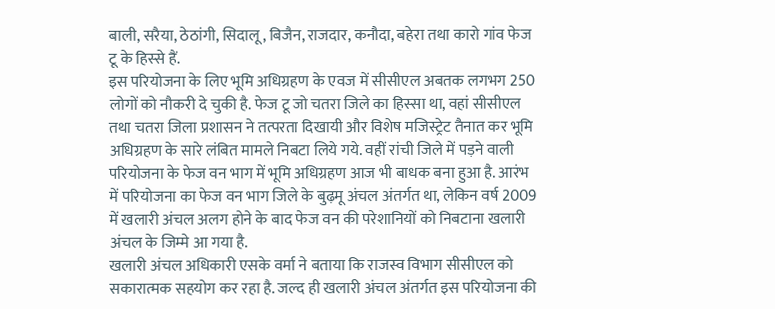बाली, सरैया, ठेठांगी, सिदालू, बिजैन, राजदार, कनौदा, बहेरा तथा कारो गांव फेज टू के हिस्से हैं.
इस परियोजना के लिए भूमि अधिग्रहण के एवज में सीसीएल अबतक लगभग 250 लोगों को नौकरी दे चुकी है. फेज टू जो चतरा जिले का हिस्सा था, वहां सीसीएल तथा चतरा जिला प्रशासन ने तत्परता दिखायी और विशेष मजिस्ट्रेट तैनात कर भूमि अधिग्रहण के सारे लंबित मामले निबटा लिये गये. वहीं रांची जिले में पड़ने वाली परियोजना के फेज वन भाग में भूमि अधिग्रहण आज भी बाधक बना हुआ है. आरंभ में परियोजना का फेज वन भाग जिले के बुढ़मू अंचल अंतर्गत था, लेकिन वर्ष 2009 में खलारी अंचल अलग होने के बाद फेज वन की परेशानियों को निबटाना खलारी अंचल के जिम्मे आ गया है.
खलारी अंचल अधिकारी एसके वर्मा ने बताया कि राजस्व विभाग सीसीएल को सकारात्मक सहयोग कर रहा है. जल्द ही खलारी अंचल अंतर्गत इस परियोजना की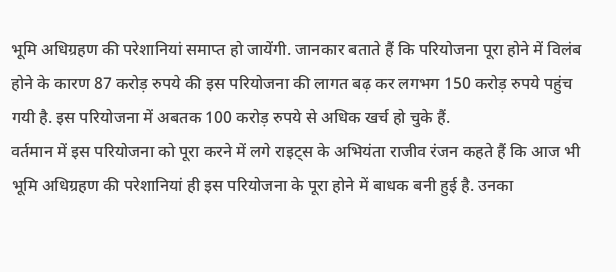भूमि अधिग्रहण की परेशानियां समाप्त हो जायेंगी. जानकार बताते हैं कि परियोजना पूरा होने में विलंब होने के कारण 87 करोड़ रुपये की इस परियोजना की लागत बढ़ कर लगभग 150 करोड़ रुपये पहुंच गयी है. इस परियोजना में अबतक 100 करोड़ रुपये से अधिक खर्च हो चुके हैं.
वर्तमान में इस परियोजना को पूरा करने में लगे राइट्स के अभियंता राजीव रंजन कहते हैं कि आज भी भूमि अधिग्रहण की परेशानियां ही इस परियोजना के पूरा होने में बाधक बनी हुई है. उनका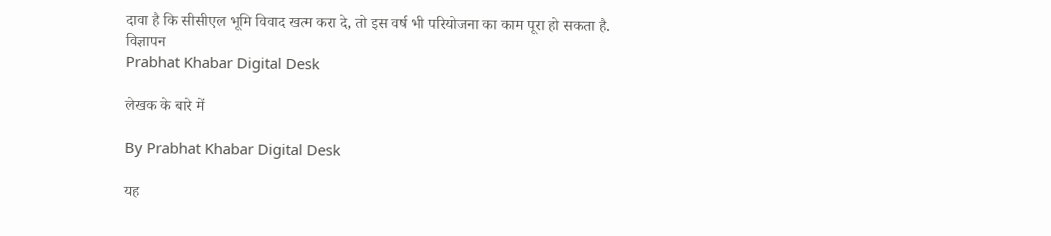दावा है कि सीसीएल भूमि विवाद खत्म करा दे, तो इस वर्ष भी परियोजना का काम पूरा हो सकता है.
विज्ञापन
Prabhat Khabar Digital Desk

लेखक के बारे में

By Prabhat Khabar Digital Desk

यह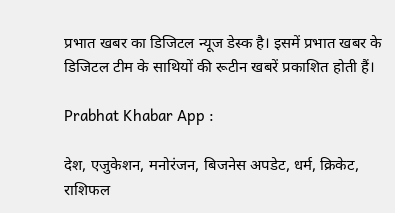प्रभात खबर का डिजिटल न्यूज डेस्क है। इसमें प्रभात खबर के डिजिटल टीम के साथियों की रूटीन खबरें प्रकाशित होती हैं।

Prabhat Khabar App :

देश, एजुकेशन, मनोरंजन, बिजनेस अपडेट, धर्म, क्रिकेट, राशिफल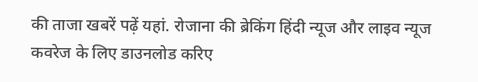की ताजा खबरें पढ़ें यहां. रोजाना की ब्रेकिंग हिंदी न्यूज और लाइव न्यूज कवरेज के लिए डाउनलोड करिए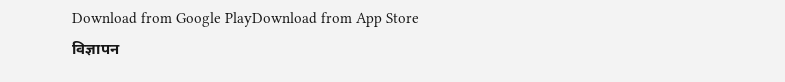Download from Google PlayDownload from App Store
विज्ञापन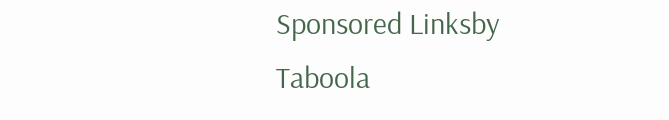Sponsored Linksby Taboola